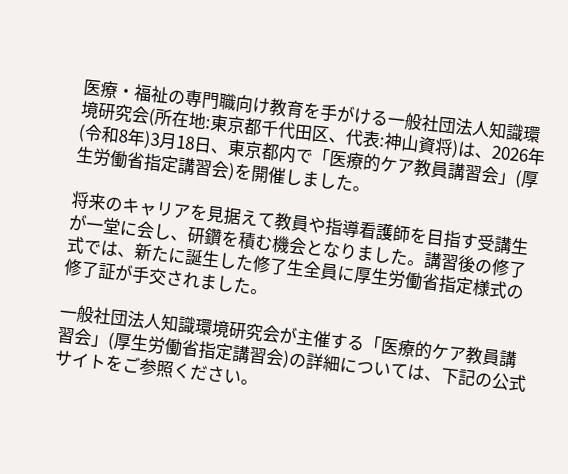医療・福祉の専門職向け教育を手がける一般社団法人知識環境研究会(所在地:東京都千代田区、代表:神山資将)は、2026年(令和8年)3月18日、東京都内で「医療的ケア教員講習会」(厚生労働省指定講習会)を開催しました。

将来のキャリアを見据えて教員や指導看護師を目指す受講生が一堂に会し、研鑽を積む機会となりました。講習後の修了式では、新たに誕生した修了生全員に厚生労働省指定様式の修了証が手交されました。

一般社団法人知識環境研究会が主催する「医療的ケア教員講習会」(厚生労働省指定講習会)の詳細については、下記の公式サイトをご参照ください。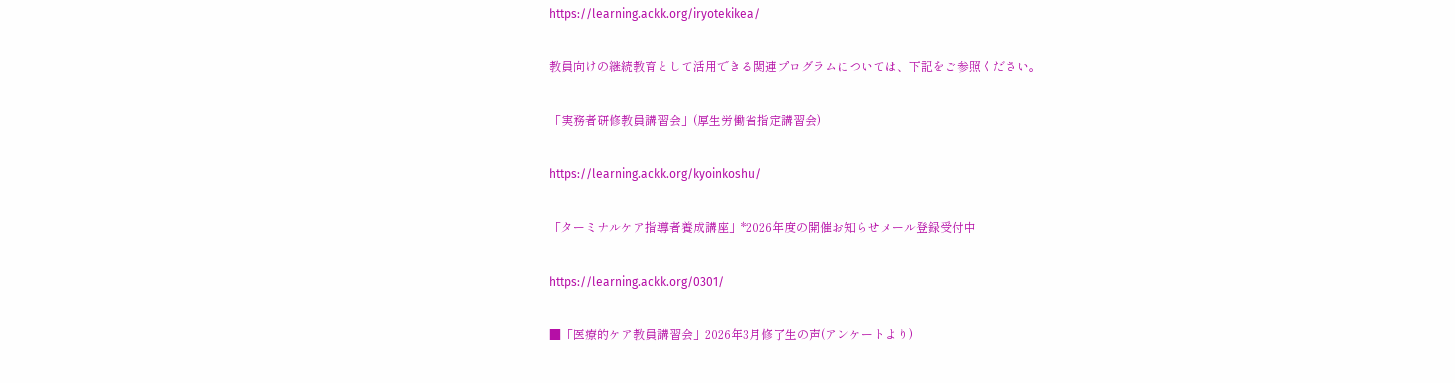https://learning.ackk.org/iryotekikea/

教員向けの継続教育として活用できる関連プログラムについては、下記をご参照ください。

「実務者研修教員講習会」(厚生労働省指定講習会)

https://learning.ackk.org/kyoinkoshu/

「ターミナルケア指導者養成講座」*2026年度の開催お知らせメール登録受付中

https://learning.ackk.org/0301/

■「医療的ケア教員講習会」2026年3月修了生の声(アンケートより)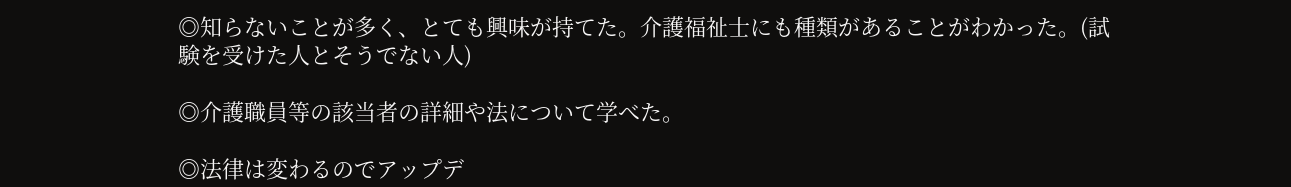◎知らないことが多く、とても興味が持てた。介護福祉士にも種類があることがわかった。(試験を受けた人とそうでない人)

◎介護職員等の該当者の詳細や法について学べた。

◎法律は変わるのでアップデ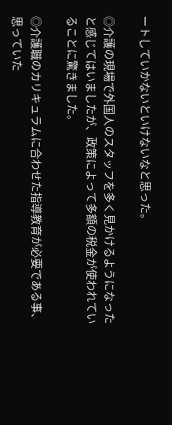ートしていかないといけないなと思った。

◎介護の現場で外国人のスタッフを多く見かけるようになったと感じてはいましたが、政策によって多額の税金が使われていることに驚きました。

◎介護職のカリキュラムに合わせた指導教育が必要である事、思っていた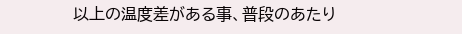以上の温度差がある事、普段のあたり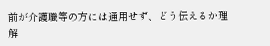前が介護職等の方には通用せず、どう伝えるか理解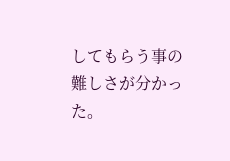してもらう事の難しさが分かった。